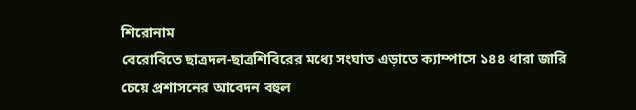শিরোনাম
বেরোবিতে ছাত্রদল-ছাত্রশিবিরের মধ্যে সংঘাত এড়াতে ক্যাম্পাসে ১৪৪ ধারা জারি চেয়ে প্রশাসনের আবেদন বহুল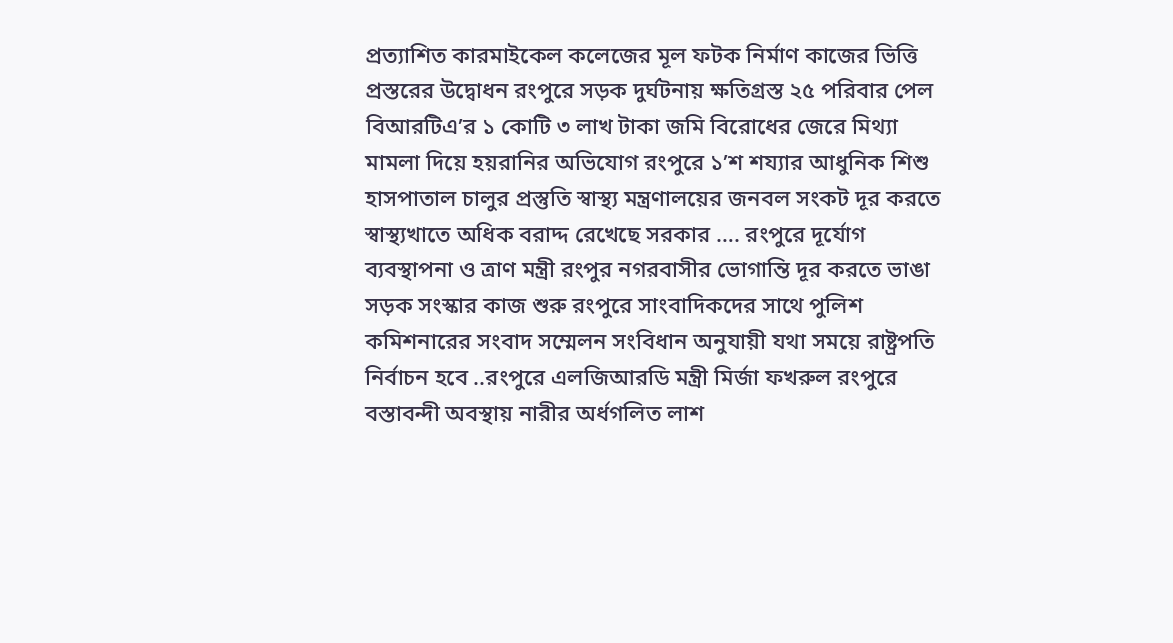প্রত্যাশিত কারমাইকেল কলেজের মূল ফটক নির্মাণ কাজের ভিত্তি প্রস্তরের উদ্বোধন রংপুরে সড়ক দুর্ঘটনায় ক্ষতিগ্রস্ত ২৫ পরিবার পেল বিআরটিএ’র ১ কোটি ৩ লাখ টাকা জমি বিরোধের জেরে মিথ্যা মামলা দিয়ে হয়রানির অভিযোগ রংপুরে ১’শ শয্যার আধুনিক শিশু হাসপাতাল চালুর প্রস্তুতি স্বাস্থ্য মন্ত্রণালয়ের জনবল সংকট দূর করতে স্বাস্থ্যখাতে অধিক বরাদ্দ রেখেছে সরকার …. রংপুরে দূর্যোগ ব্যবস্থাপনা ও ত্রাণ মন্ত্রী রংপুর নগরবাসীর ভোগান্তি দূর করতে ভাঙা সড়ক সংস্কার কাজ শুরু রংপুরে সাংবাদিকদের সাথে পুলিশ কমিশনারের সংবাদ সম্মেলন সংবিধান অনুযায়ী যথা সময়ে রাষ্ট্রপতি নির্বাচন হবে ..রংপুরে এলজিআরডি মন্ত্রী মির্জা ফখরুল রংপুরে বস্তাবন্দী অবস্থায় নারীর অর্ধগলিত লাশ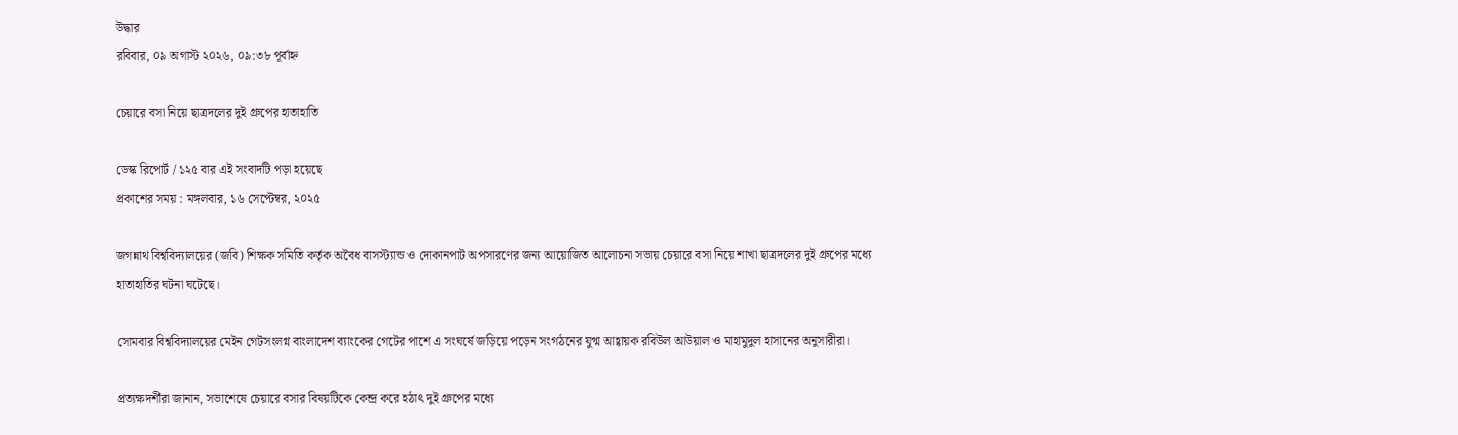উদ্ধার
রবিবার, ০৯ অগাস্ট ২০২৬, ০৯:৩৮ পূর্বাহ্ন

চেয়ারে বসা নিয়ে ছাত্রদলের দুই গ্রুপের হাতাহাতি

ডেস্ক রিপোর্ট / ১২৫ বার এই সংবাদটি পড়া হয়েছে
প্রকাশের সময় : মঙ্গলবার, ১৬ সেপ্টেম্বর, ২০২৫

জগন্নাথ বিশ্ববিদ্যালয়ের (জবি) শিক্ষক সমিতি কর্তৃক অবৈধ বাসস্ট্যান্ড ও দোকানপাট অপসারণের জন্য আয়োজিত আলোচনা সভায় চেয়ারে বসা নিয়ে শাখা ছাত্রদলের দুই গ্রুপের মধ্যে হাতাহাতির ঘটনা ঘটেছে।

সোমবার বিশ্ববিদ্যালয়ের মেইন গেটসংলগ্ন বাংলাদেশ ব্যাংকের গেটের পাশে এ সংঘর্ষে জড়িয়ে পড়েন সংগঠনের যুগ্ম আহ্বায়ক রবিউল আউয়াল ও মাহামুদুল হাসানের অনুসারীরা।

প্রত্যক্ষদর্শীরা জানান, সভাশেষে চেয়ারে বসার বিষয়টিকে কেন্দ্র করে হঠাৎ দুই গ্রুপের মধ্যে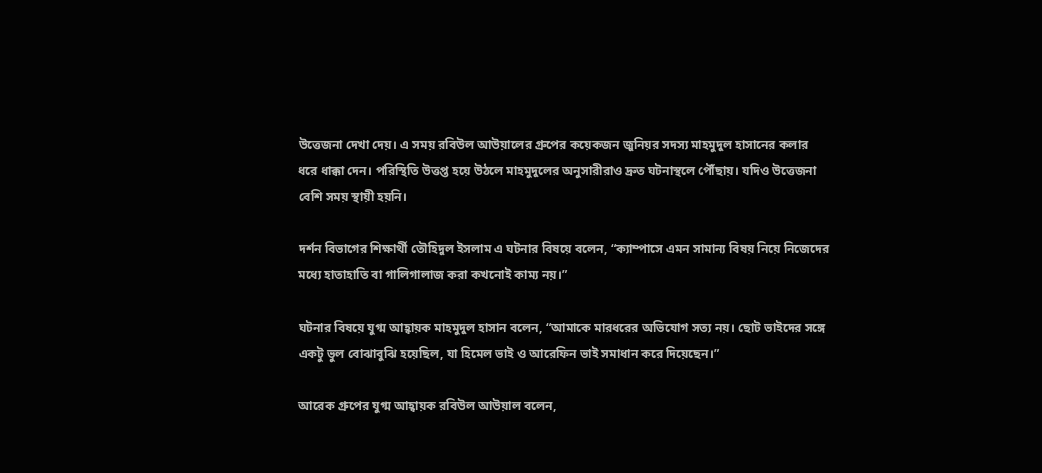উত্তেজনা দেখা দেয়। এ সময় রবিউল আউয়ালের গ্রুপের কয়েকজন জুনিয়র সদস্য মাহমুদুল হাসানের কলার ধরে ধাক্কা দেন। পরিস্থিতি উত্তপ্ত হয়ে উঠলে মাহমুদুলের অনুসারীরাও দ্রুত ঘটনাস্থলে পৌঁছায়। যদিও উত্তেজনা বেশি সময় স্থায়ী হয়নি।

দর্শন বিভাগের শিক্ষার্থী তৌহিদুল ইসলাম এ ঘটনার বিষয়ে বলেন, “ক্যাম্পাসে এমন সামান্য বিষয় নিয়ে নিজেদের মধ্যে হাতাহাতি বা গালিগালাজ করা কখনোই কাম্য নয়।”

ঘটনার বিষয়ে যুগ্ম আহ্বায়ক মাহমুদুল হাসান বলেন, “আমাকে মারধরের অভিযোগ সত্য নয়। ছোট ভাইদের সঙ্গে একটু ভুল বোঝাবুঝি হয়েছিল, যা হিমেল ভাই ও আরেফিন ভাই সমাধান করে দিয়েছেন।”

আরেক গ্রুপের যুগ্ম আহ্বায়ক রবিউল আউয়াল বলেন,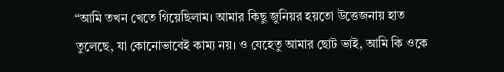“আমি তখন খেতে গিয়েছিলাম। আমার কিছু জুনিয়র হয়তো উত্তেজনায় হাত তুলেছে, যা কোনোভাবেই কাম্য নয়। ও যেহেতু আমার ছোট ভাই, আমি কি ওকে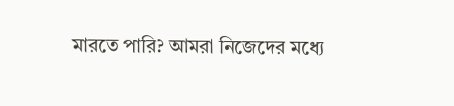মারতে পারি? আমরা নিজেদের মধ্যে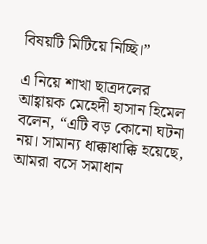বিষয়টি মিটিয়ে নিচ্ছি।”

এ নিয়ে শাখা ছাত্রদলের আহ্বায়ক মেহেদী হাসান হিমেল বলেন, “এটি বড় কোনো ঘটনা নয়। সামান্য ধাক্কাধাক্কি হয়েছে, আমরা বসে সমাধান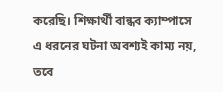করেছি। শিক্ষার্থী বান্ধব ক্যাম্পাসে এ ধরনের ঘটনা অবশ্যই কাম্য নয়, তবে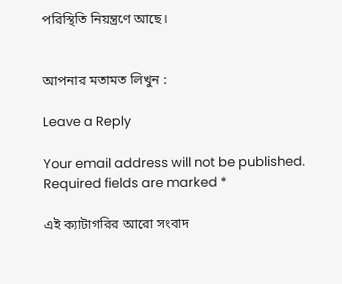পরিস্থিতি নিয়ন্ত্রণে আছে।


আপনার মতামত লিখুন :

Leave a Reply

Your email address will not be published. Required fields are marked *

এই ক্যাটাগরির আরো সংবাদ